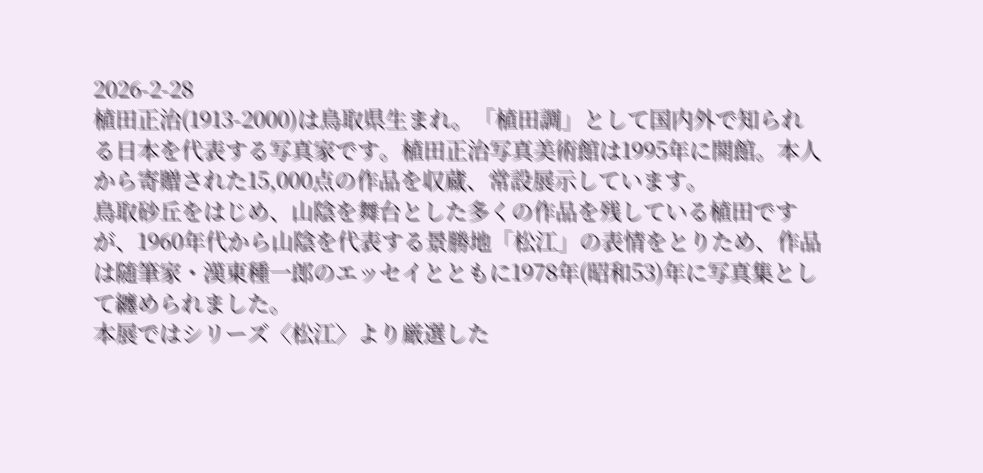2026-2-28
植田正治(1913-2000)は鳥取県生まれ。「植田調」として国内外で知られる日本を代表する写真家です。植田正治写真美術館は1995年に開館。本人から寄贈された15,000点の作品を収蔵、常設展示しています。
鳥取砂丘をはじめ、山陰を舞台とした多くの作品を残している植田ですが、1960年代から山陰を代表する景勝地「松江」の表情をとりため、作品は随筆家・漢東種一郎のエッセイとともに1978年(昭和53)年に写真集として纏められました。
本展ではシリーズ〈松江〉より厳選した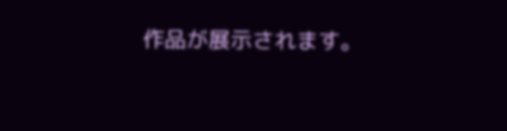作品が展示されます。